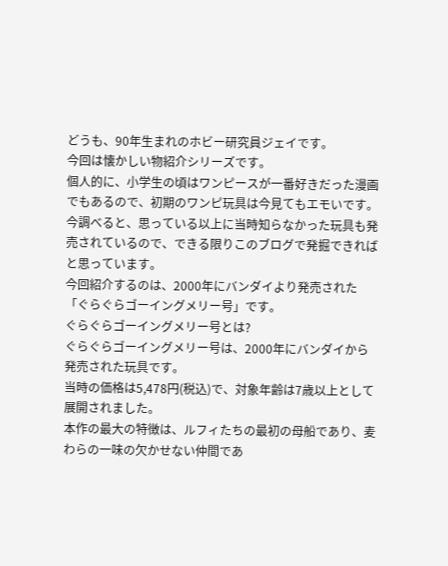どうも、90年生まれのホビー研究員ジェイです。
今回は懐かしい物紹介シリーズです。
個人的に、小学生の頃はワンピースが一番好きだった漫画でもあるので、初期のワンピ玩具は今見てもエモいです。
今調べると、思っている以上に当時知らなかった玩具も発売されているので、できる限りこのブログで発掘できればと思っています。
今回紹介するのは、2000年にバンダイより発売された「ぐらぐらゴーイングメリー号」です。
ぐらぐらゴーイングメリー号とは?
ぐらぐらゴーイングメリー号は、2000年にバンダイから発売された玩具です。
当時の価格は5,478円(税込)で、対象年齢は7歳以上として展開されました。
本作の最大の特徴は、ルフィたちの最初の母船であり、麦わらの一味の欠かせない仲間であ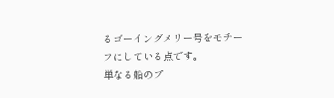るゴーイングメリー号をモチーフにしている点です。
単なる船のプ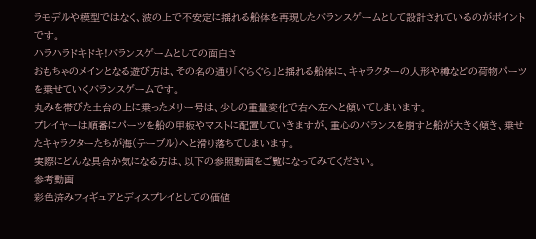ラモデルや模型ではなく、波の上で不安定に揺れる船体を再現したバランスゲームとして設計されているのがポイントです。
ハラハラドキドキ!バランスゲームとしての面白さ
おもちゃのメインとなる遊び方は、その名の通り「ぐらぐら」と揺れる船体に、キャラクターの人形や樽などの荷物パーツを乗せていくバランスゲームです。
丸みを帯びた土台の上に乗ったメリー号は、少しの重量変化で右へ左へと傾いてしまいます。
プレイヤーは順番にパーツを船の甲板やマストに配置していきますが、重心のバランスを崩すと船が大きく傾き、乗せたキャラクターたちが海(テーブル)へと滑り落ちてしまいます。
実際にどんな具合か気になる方は、以下の参照動画をご覧になってみてください。
参考動画
彩色済みフィギュアとディスプレイとしての価値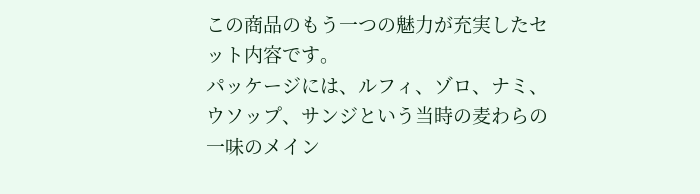この商品のもう一つの魅力が充実したセット内容です。
パッケージには、ルフィ、ゾロ、ナミ、ウソップ、サンジという当時の麦わらの一味のメイン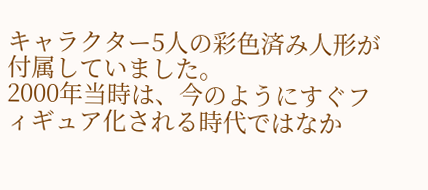キャラクター5人の彩色済み人形が付属していました。
2000年当時は、今のようにすぐフィギュア化される時代ではなか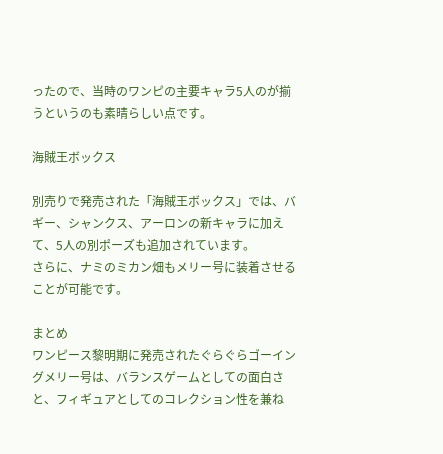ったので、当時のワンピの主要キャラ5人のが揃うというのも素晴らしい点です。

海賊王ボックス

別売りで発売された「海賊王ボックス」では、バギー、シャンクス、アーロンの新キャラに加えて、5人の別ポーズも追加されています。
さらに、ナミのミカン畑もメリー号に装着させることが可能です。

まとめ
ワンピース黎明期に発売されたぐらぐらゴーイングメリー号は、バランスゲームとしての面白さと、フィギュアとしてのコレクション性を兼ね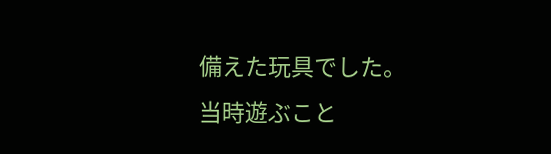備えた玩具でした。
当時遊ぶこと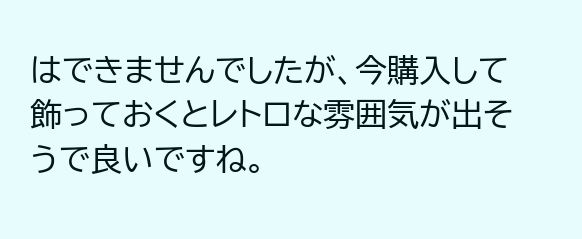はできませんでしたが、今購入して飾っておくとレトロな雰囲気が出そうで良いですね。